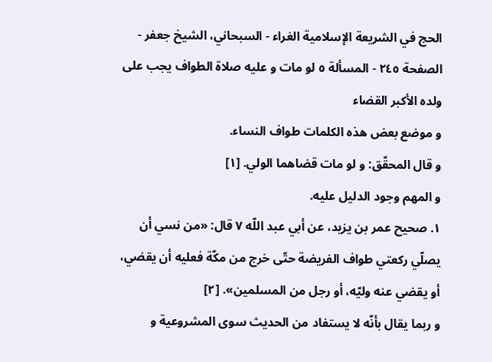الحج في الشريعة الإسلامية الغراء - السبحاني، الشيخ جعفر - الصفحة ٢٤٥ - المسألة ٥ لو مات و عليه صلاة الطواف يجب على ولده الأكبر القضاء
و موضع بعض هذه الكلمات طواف النساء.
و قال المحقّق: و لو مات قضاهما الولي. [١]
و المهم وجود الدليل عليه.
١. صحيح عمر بن يزيد، عن أبي عبد اللّه ٧ قال: «من نسي أن يصلّي ركعتي طواف الفريضة حتّى خرج من مكّة فعليه أن يقضي، أو يقضي عنه وليّه، أو رجل من المسلمين». [٢]
و ربما يقال بأنّه لا يستفاد من الحديث سوى المشروعية و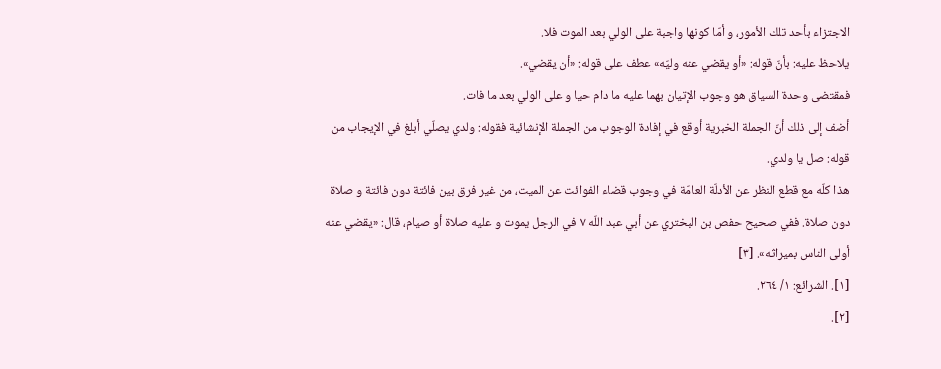الاجتزاء بأحد تلك الأمور، و أمّا كونها واجبة على الولي بعد الموت فلا.
يلاحظ عليه: بأنّ قوله: «أو يقضي عنه وليّه» عطف على قوله: «أن يقضي».
فمقتضى وحدة السياق هو وجوب الإتيان بهما عليه ما دام حيا و على الولي بعد ما فات.
أضف إلى ذلك أنّ الجملة الخبرية أوقع في إفادة الوجوب من الجملة الإنشائية فقوله: ولدي يصلّي أبلغ في الإيجاب من قوله: صل يا ولدي.
هذا كلّه مع قطع النظر عن الأدلّة العامّة في وجوب قضاء الفوائت عن الميت، من غير فرق بين فائتة دون فائتة و صلاة دون صلاة. ففي صحيح حفص بن البختري عن أبي عبد اللّه ٧ في الرجل يموت و عليه صلاة أو صيام، قال: «يقضي عنه أولى الناس بميراثه». [٣]
[١]. الشرائع: ١/ ٢٦٤.
[٢].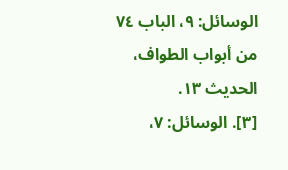الوسائل: ٩، الباب ٧٤ من أبواب الطواف، الحديث ١٣.
[٣]. الوسائل: ٧،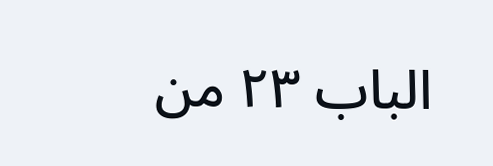الباب ٢٣ من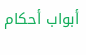أبواب أحكام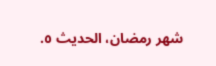شهر رمضان، الحديث ٥.